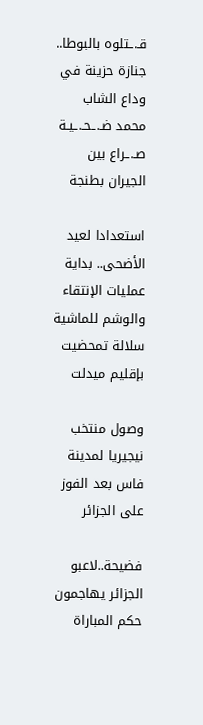قـ.ـتلوه بالبوطا.. جنازة حزينة في وداع الشاب محمد ضـ.ـحـ.ـيـة صـ.ـراع بين الجيران بطنجة

استعدادا لعيد الأضحى.. بداية عمليات الإنتقاء والوشم للماشية سلالة تمحضيت بإقليم ميدلت

وصول منتخب نيجيريا لمدينة فاس بعد الفوز على الجزائر

فضيحة..لاعبو الجزائر يهاجمون حكم المباراة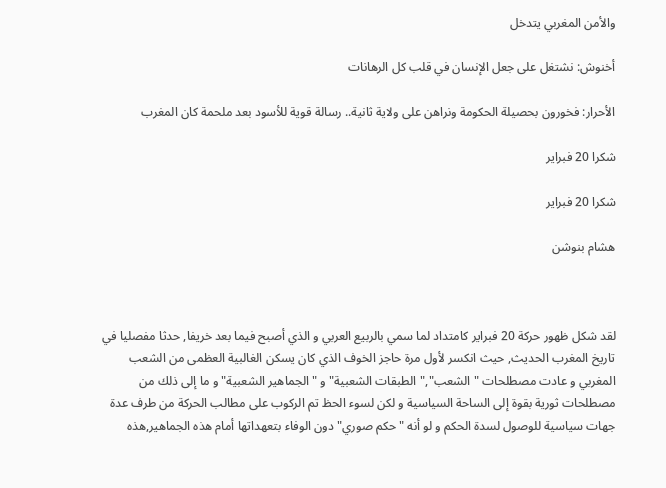والأمن المغربي يتدخل

أخنوش: نشتغل على جعل الإنسان في قلب كل الرهانات

الأحرار: فخورون بحصيلة الحكومة ونراهن على ولاية ثانية.. رسالة قوية للأسود بعد ملحمة كان المغرب

شكرا 20 فبراير

شكرا 20 فبراير

هشام بنوشن



لقد شكل ظهور حركة 20 فبراير كامتداد لما سمي بالربيع العربي و الذي أصبح فيما بعد خريفا, حدثا مفصليا في تاريخ المغرب الحديث, حيث انكسر لأول مرة حاجز الخوف الذي كان يسكن الغالبية العظمى من الشعب المغربي و عادت مصطلحات "الشعب","الطبقات الشعبية" و "الجماهير الشعبية" و ما إلى ذلك من مصطلحات ثورية بقوة إلى الساحة السياسية و لكن لسوء الحظ تم الركوب على مطالب الحركة من طرف عدة جهات سياسية للوصول لسدة الحكم و لو أنه "حكم صوري" دون الوفاء بتعهداتها أمام هذه الجماهير,هذه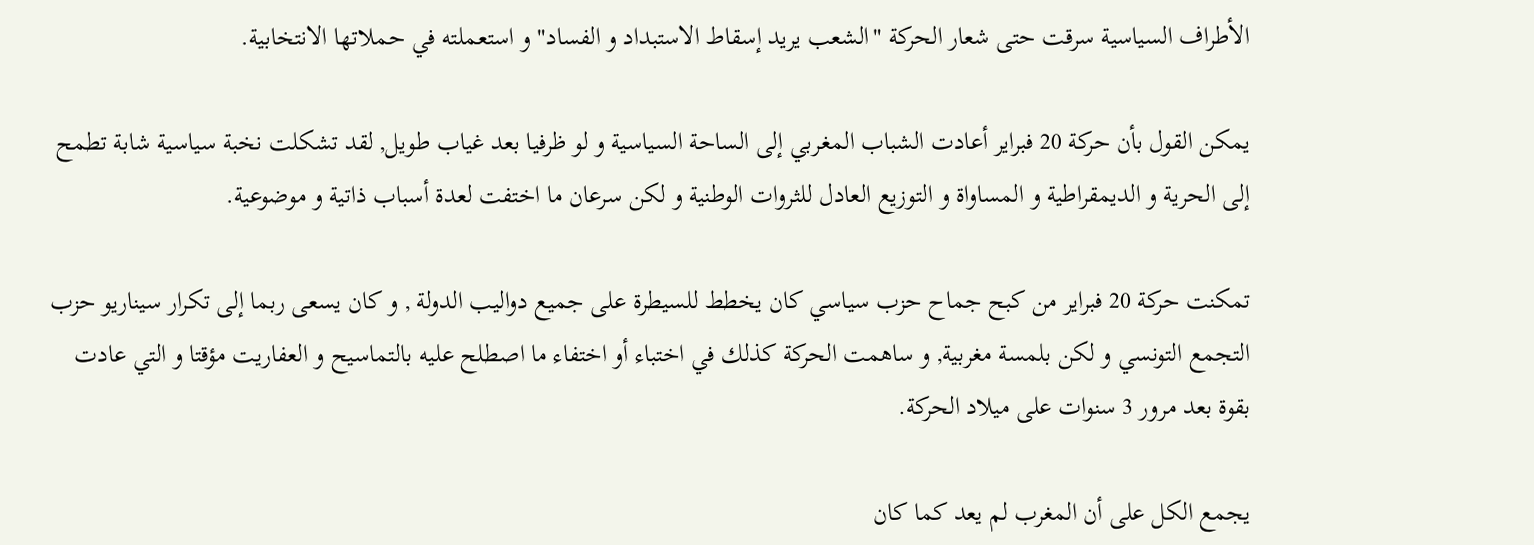الأطراف السياسية سرقت حتى شعار الحركة "الشعب يريد إسقاط الاستبداد و الفساد" و استعملته في حملاتها الانتخابية.

يمكن القول بأن حركة 20 فبراير أعادت الشباب المغربي إلى الساحة السياسية و لو ظرفيا بعد غياب طويل, لقد تشكلت نخبة سياسية شابة تطمح إلى الحرية و الديمقراطية و المساواة و التوزيع العادل للثروات الوطنية و لكن سرعان ما اختفت لعدة أسباب ذاتية و موضوعية.

تمكنت حركة 20 فبراير من كبح جماح حزب سياسي كان يخطط للسيطرة على جميع دواليب الدولة , و كان يسعى ربما إلى تكرار سيناريو حزب التجمع التونسي و لكن بلمسة مغربية, و ساهمت الحركة كذلك في اختباء أو اختفاء ما اصطلح عليه بالتماسيح و العفاريت مؤقتا و التي عادت بقوة بعد مرور 3 سنوات على ميلاد الحركة.

يجمع الكل على أن المغرب لم يعد كما كان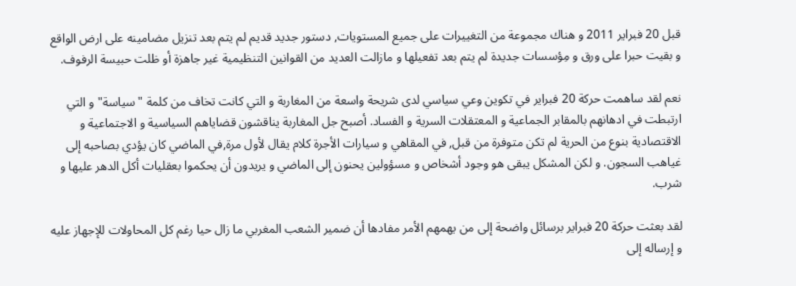قبل 20 فبراير 2011 و هناك مجموعة من التغييرات على جميع المستويات, دستور جديد قديم لم يتم بعد تنزيل مضامينه على ارض الواقع و بقيت حبرا على ورق و مِؤسسات جديدة لم يتم بعد تفعيلها و مازالت العديد من القوانين التنظيمية غير جاهزة أو ظلت حبيسة الرفوف.

نعم لقد ساهمت حركة 20 فبراير في تكوين وعي سياسي لدى شريحة واسعة من المغاربة و التي كانت تخاف من كلمة "سياسة" و التي ارتبطت في ادهانهم بالمقابر الجماعية و المعتقلات السرية و الفساد. أصبح جل المغاربة يناقشون قضاياهم السياسية و الاجتماعية و الاقتصادية بنوع من الحرية لم تكن متوفرة من قبل, في المقاهي و سيارات الأجرة كلام يقال لأول مرة,في الماضي كان يؤدي بصاحبه إلى غياهب السجون. و لكن المشكل يبقى هو وجود أشخاص و مسؤولين يحنون إلى الماضي و يريدون أن يحكموا بعقليات أكل الدهر عليها و شرب.

لقد بعثت حركة 20 فبراير برسائل واضحة إلى من يهمهم الأمر مفادها أن ضمير الشعب المغربي ما زال حيا رغم كل المحاولات للإجهاز عليه و إرساله إلى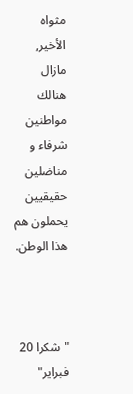مثواه الأخير, مازال هنالك مواطنين شرفاء و مناضلين حقيقيين يحملون هم هذا الوطن.



"شكرا 20 فبراير"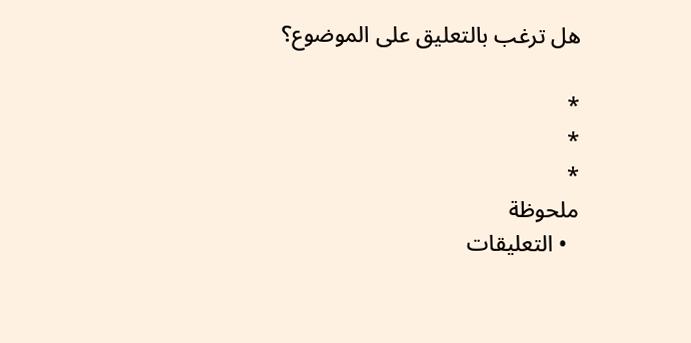هل ترغب بالتعليق على الموضوع؟

*
*
*
ملحوظة
  • التعليقات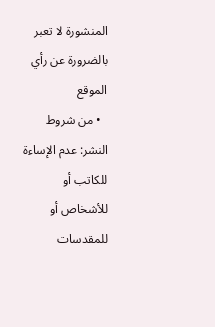المنشورة لا تعبر بالضرورة عن رأي الموقع
  • من شروط النشر: عدم الإساءة للكاتب أو للأشخاص أو للمقدسات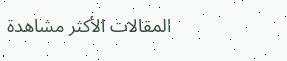المقالات الأكثر مشاهدة